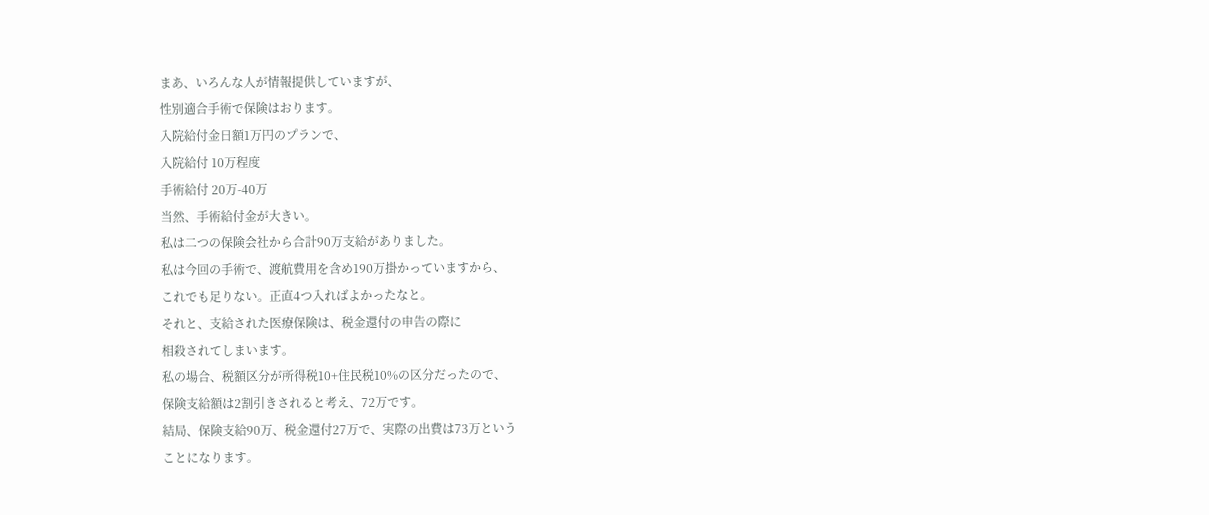まあ、いろんな人が情報提供していますが、
性別適合手術で保険はおります。
入院給付金日額1万円のプランで、
入院給付 10万程度
手術給付 20万-40万
当然、手術給付金が大きい。
私は二つの保険会社から合計90万支給がありました。
私は今回の手術で、渡航費用を含め190万掛かっていますから、
これでも足りない。正直4つ入ればよかったなと。
それと、支給された医療保険は、税金還付の申告の際に
相殺されてしまいます。
私の場合、税額区分が所得税10+住民税10%の区分だったので、
保険支給額は2割引きされると考え、72万です。
結局、保険支給90万、税金還付27万で、実際の出費は73万という
ことになります。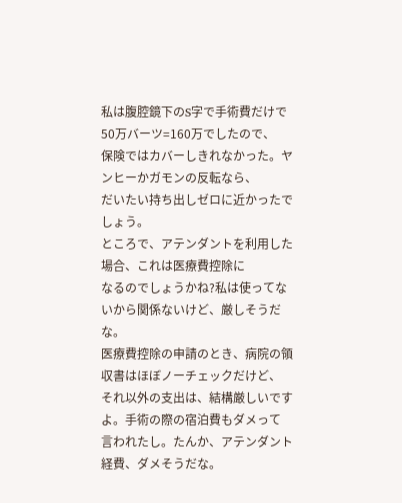私は腹腔鏡下のS字で手術費だけで50万バーツ=160万でしたので、
保険ではカバーしきれなかった。ヤンヒーかガモンの反転なら、
だいたい持ち出しゼロに近かったでしょう。
ところで、アテンダントを利用した場合、これは医療費控除に
なるのでしょうかね?私は使ってないから関係ないけど、厳しそうだな。
医療費控除の申請のとき、病院の領収書はほぼノーチェックだけど、
それ以外の支出は、結構厳しいですよ。手術の際の宿泊費もダメって
言われたし。たんか、アテンダント経費、ダメそうだな。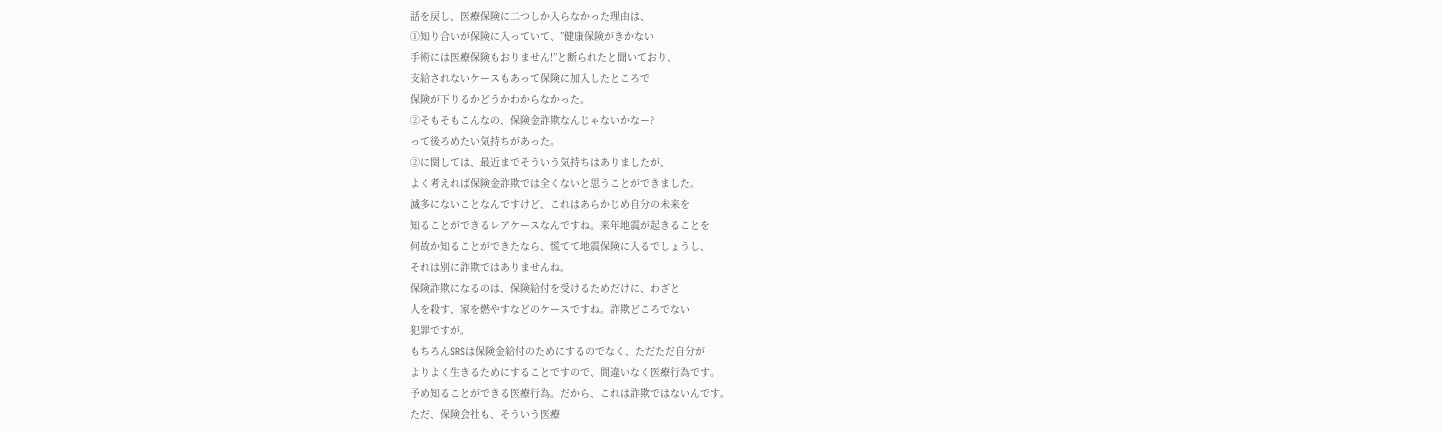話を戻し、医療保険に二つしか入らなかった理由は、
①知り合いが保険に入っていて、”健康保険がきかない
手術には医療保険もおりません!”と断られたと聞いており、
支給されないケースもあって保険に加入したところで
保険が下りるかどうかわからなかった。
②そもそもこんなの、保険金詐欺なんじゃないかなー?
って後ろめたい気持ちがあった。
②に関しては、最近までそういう気持ちはありましたが、
よく考えれば保険金詐欺では全くないと思うことができました。
滅多にないことなんですけど、これはあらかじめ自分の未来を
知ることができるレアケースなんですね。来年地震が起きることを
何故か知ることができたなら、慌てて地震保険に入るでしょうし、
それは別に詐欺ではありませんね。
保険詐欺になるのは、保険給付を受けるためだけに、わざと
人を殺す、家を燃やすなどのケースですね。詐欺どころでない
犯罪ですが。
もちろんSRSは保険金給付のためにするのでなく、ただただ自分が
よりよく生きるためにすることですので、間違いなく医療行為です。
予め知ることができる医療行為。だから、これは詐欺ではないんです。
ただ、保険会社も、そういう医療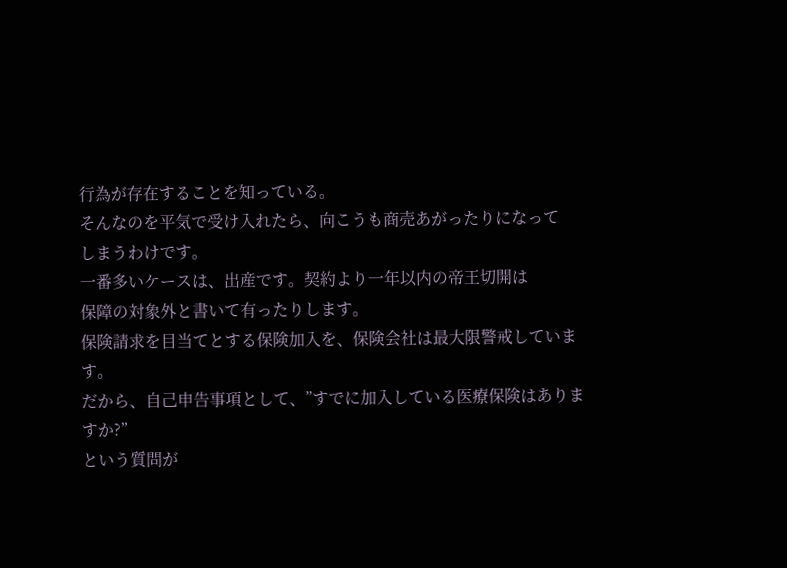行為が存在することを知っている。
そんなのを平気で受け入れたら、向こうも商売あがったりになって
しまうわけです。
一番多いケースは、出産です。契約より一年以内の帝王切開は
保障の対象外と書いて有ったりします。
保険請求を目当てとする保険加入を、保険会社は最大限警戒しています。
だから、自己申告事項として、”すでに加入している医療保険はありますか?”
という質問が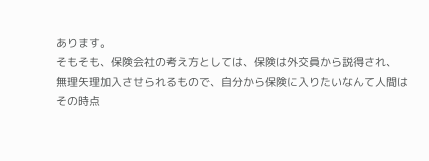あります。
そもそも、保険会社の考え方としては、保険は外交員から説得され、
無理矢理加入させられるもので、自分から保険に入りたいなんて人間は
その時点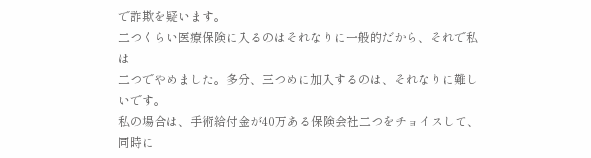で詐欺を疑います。
二つくらい医療保険に入るのはそれなりに一般的だから、それで私は
二つでやめました。多分、三つめに加入するのは、それなりに難しいです。
私の場合は、手術給付金が40万ある保険会社二つをチョイスして、同時に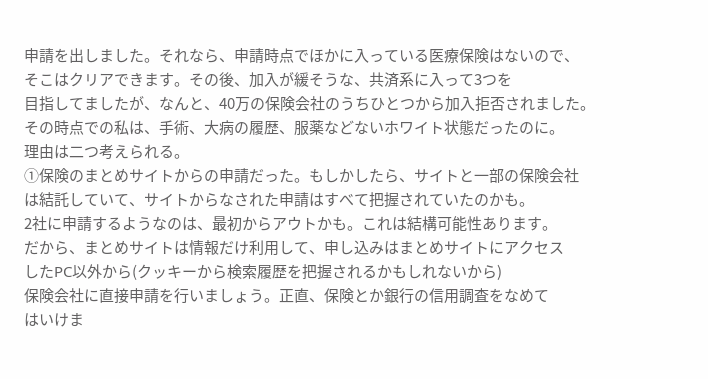申請を出しました。それなら、申請時点でほかに入っている医療保険はないので、
そこはクリアできます。その後、加入が緩そうな、共済系に入って3つを
目指してましたが、なんと、40万の保険会社のうちひとつから加入拒否されました。
その時点での私は、手術、大病の履歴、服薬などないホワイト状態だったのに。
理由は二つ考えられる。
①保険のまとめサイトからの申請だった。もしかしたら、サイトと一部の保険会社
は結託していて、サイトからなされた申請はすべて把握されていたのかも。
2社に申請するようなのは、最初からアウトかも。これは結構可能性あります。
だから、まとめサイトは情報だけ利用して、申し込みはまとめサイトにアクセス
したPC以外から(クッキーから検索履歴を把握されるかもしれないから)
保険会社に直接申請を行いましょう。正直、保険とか銀行の信用調査をなめて
はいけま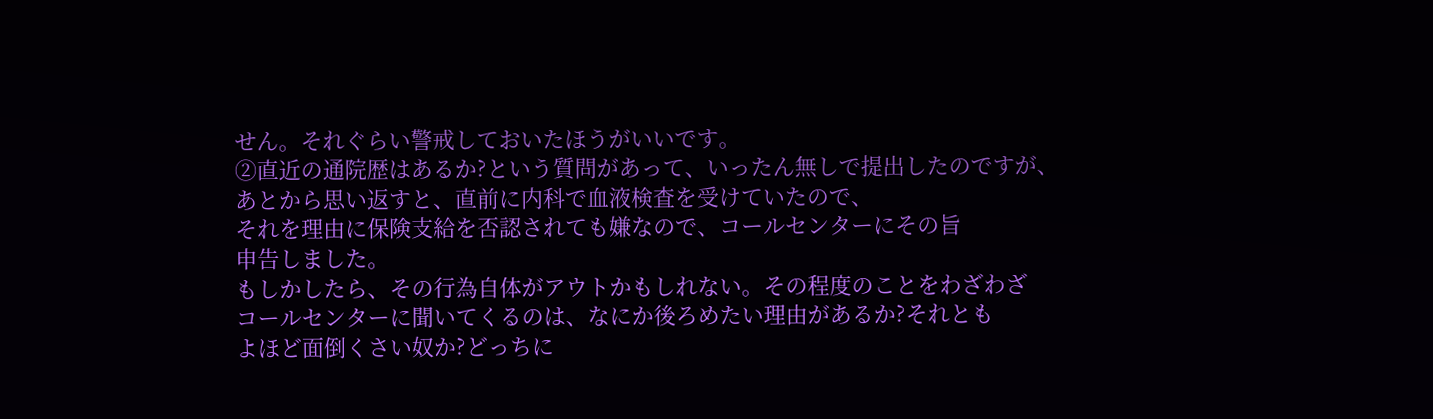せん。それぐらい警戒しておいたほうがいいです。
②直近の通院歴はあるか?という質問があって、いったん無しで提出したのですが、
あとから思い返すと、直前に内科で血液検査を受けていたので、
それを理由に保険支給を否認されても嫌なので、コールセンターにその旨
申告しました。
もしかしたら、その行為自体がアウトかもしれない。その程度のことをわざわざ
コールセンターに聞いてくるのは、なにか後ろめたい理由があるか?それとも
よほど面倒くさい奴か?どっちに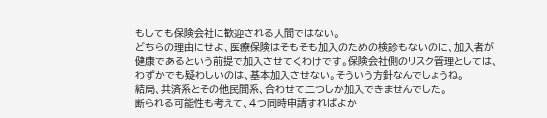もしても保険会社に歓迎される人間ではない。
どちらの理由にせよ、医療保険はそもそも加入のための検診もないのに、加入者が
健康であるという前提で加入させてくわけです。保険会社側のリスク管理としては、
わずかでも疑わしいのは、基本加入させない。そういう方針なんでしょうね。
結局、共済系とその他民間系、合わせて二つしか加入できませんでした。
断られる可能性も考えて、4つ同時申請すればよか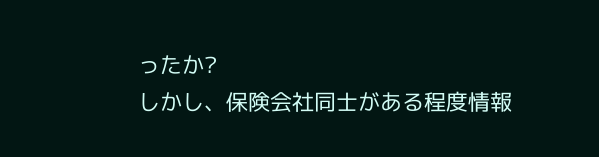ったか?
しかし、保険会社同士がある程度情報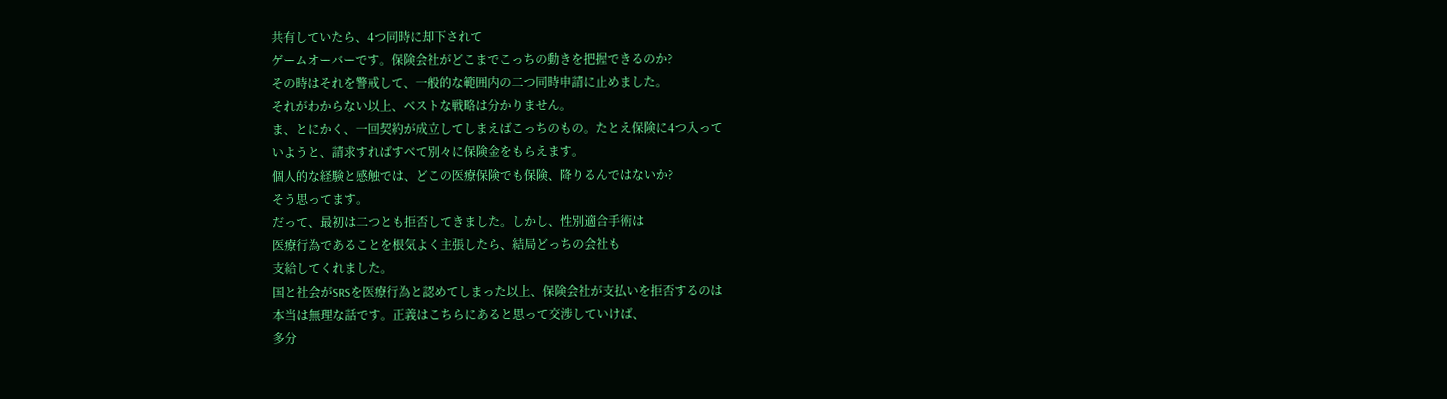共有していたら、4つ同時に却下されて
ゲームオーバーです。保険会社がどこまでこっちの動きを把握できるのか?
その時はそれを警戒して、一般的な範囲内の二つ同時申請に止めました。
それがわからない以上、ベストな戦略は分かりません。
ま、とにかく、一回契約が成立してしまえばこっちのもの。たとえ保険に4つ入って
いようと、請求すればすべて別々に保険金をもらえます。
個人的な経験と感触では、どこの医療保険でも保険、降りるんではないか?
そう思ってます。
だって、最初は二つとも拒否してきました。しかし、性別適合手術は
医療行為であることを根気よく主張したら、結局どっちの会社も
支給してくれました。
国と社会がSRSを医療行為と認めてしまった以上、保険会社が支払いを拒否するのは
本当は無理な話です。正義はこちらにあると思って交渉していけば、
多分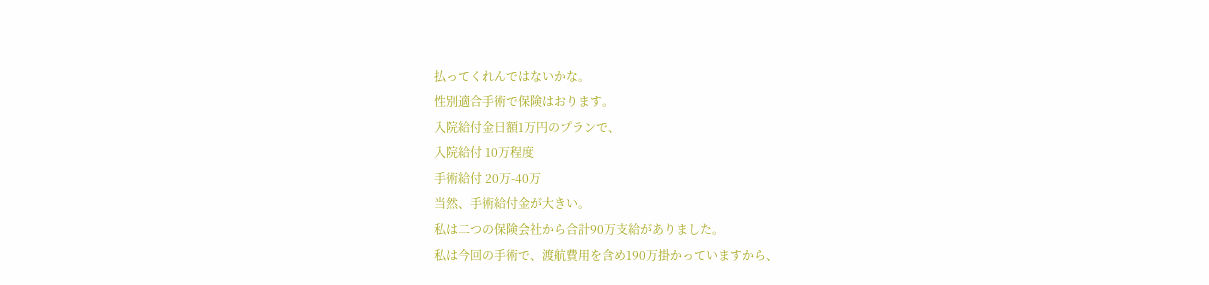払ってくれんではないかな。
性別適合手術で保険はおります。
入院給付金日額1万円のプランで、
入院給付 10万程度
手術給付 20万-40万
当然、手術給付金が大きい。
私は二つの保険会社から合計90万支給がありました。
私は今回の手術で、渡航費用を含め190万掛かっていますから、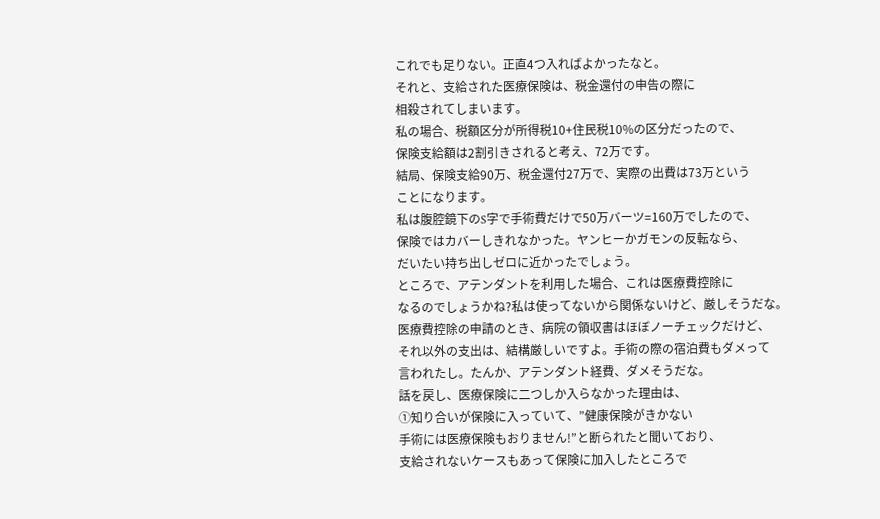これでも足りない。正直4つ入ればよかったなと。
それと、支給された医療保険は、税金還付の申告の際に
相殺されてしまいます。
私の場合、税額区分が所得税10+住民税10%の区分だったので、
保険支給額は2割引きされると考え、72万です。
結局、保険支給90万、税金還付27万で、実際の出費は73万という
ことになります。
私は腹腔鏡下のS字で手術費だけで50万バーツ=160万でしたので、
保険ではカバーしきれなかった。ヤンヒーかガモンの反転なら、
だいたい持ち出しゼロに近かったでしょう。
ところで、アテンダントを利用した場合、これは医療費控除に
なるのでしょうかね?私は使ってないから関係ないけど、厳しそうだな。
医療費控除の申請のとき、病院の領収書はほぼノーチェックだけど、
それ以外の支出は、結構厳しいですよ。手術の際の宿泊費もダメって
言われたし。たんか、アテンダント経費、ダメそうだな。
話を戻し、医療保険に二つしか入らなかった理由は、
①知り合いが保険に入っていて、”健康保険がきかない
手術には医療保険もおりません!”と断られたと聞いており、
支給されないケースもあって保険に加入したところで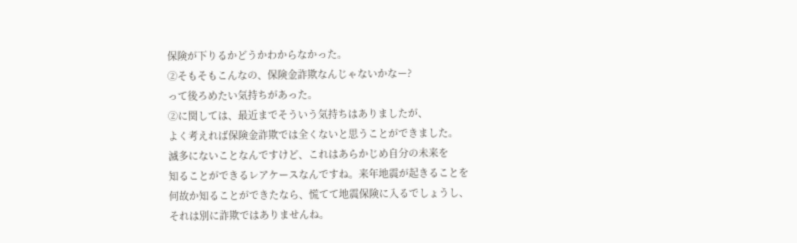保険が下りるかどうかわからなかった。
②そもそもこんなの、保険金詐欺なんじゃないかなー?
って後ろめたい気持ちがあった。
②に関しては、最近までそういう気持ちはありましたが、
よく考えれば保険金詐欺では全くないと思うことができました。
滅多にないことなんですけど、これはあらかじめ自分の未来を
知ることができるレアケースなんですね。来年地震が起きることを
何故か知ることができたなら、慌てて地震保険に入るでしょうし、
それは別に詐欺ではありませんね。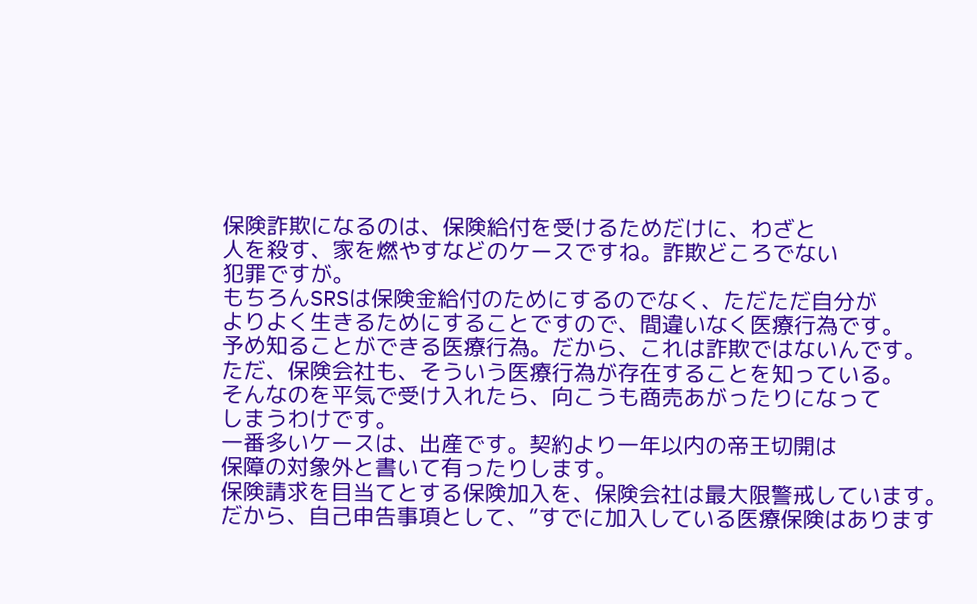保険詐欺になるのは、保険給付を受けるためだけに、わざと
人を殺す、家を燃やすなどのケースですね。詐欺どころでない
犯罪ですが。
もちろんSRSは保険金給付のためにするのでなく、ただただ自分が
よりよく生きるためにすることですので、間違いなく医療行為です。
予め知ることができる医療行為。だから、これは詐欺ではないんです。
ただ、保険会社も、そういう医療行為が存在することを知っている。
そんなのを平気で受け入れたら、向こうも商売あがったりになって
しまうわけです。
一番多いケースは、出産です。契約より一年以内の帝王切開は
保障の対象外と書いて有ったりします。
保険請求を目当てとする保険加入を、保険会社は最大限警戒しています。
だから、自己申告事項として、”すでに加入している医療保険はあります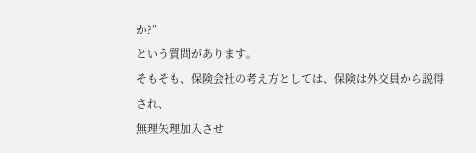か?”
という質問があります。
そもそも、保険会社の考え方としては、保険は外交員から説得され、
無理矢理加入させ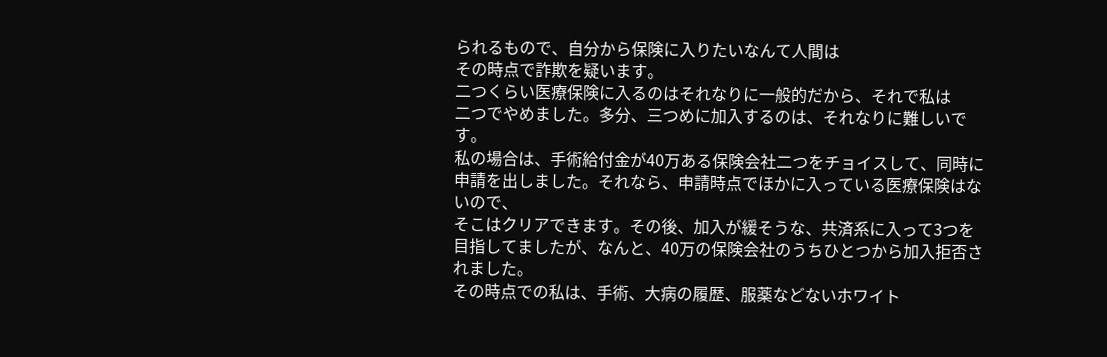られるもので、自分から保険に入りたいなんて人間は
その時点で詐欺を疑います。
二つくらい医療保険に入るのはそれなりに一般的だから、それで私は
二つでやめました。多分、三つめに加入するのは、それなりに難しいです。
私の場合は、手術給付金が40万ある保険会社二つをチョイスして、同時に
申請を出しました。それなら、申請時点でほかに入っている医療保険はないので、
そこはクリアできます。その後、加入が緩そうな、共済系に入って3つを
目指してましたが、なんと、40万の保険会社のうちひとつから加入拒否されました。
その時点での私は、手術、大病の履歴、服薬などないホワイト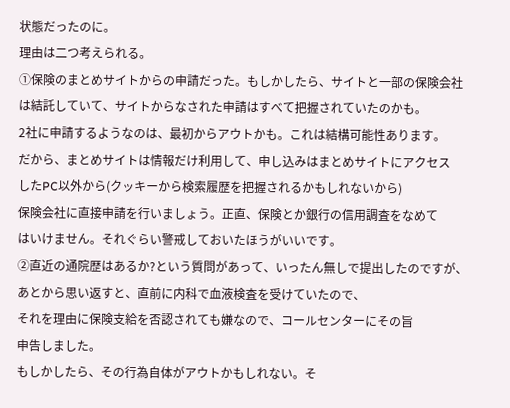状態だったのに。
理由は二つ考えられる。
①保険のまとめサイトからの申請だった。もしかしたら、サイトと一部の保険会社
は結託していて、サイトからなされた申請はすべて把握されていたのかも。
2社に申請するようなのは、最初からアウトかも。これは結構可能性あります。
だから、まとめサイトは情報だけ利用して、申し込みはまとめサイトにアクセス
したPC以外から(クッキーから検索履歴を把握されるかもしれないから)
保険会社に直接申請を行いましょう。正直、保険とか銀行の信用調査をなめて
はいけません。それぐらい警戒しておいたほうがいいです。
②直近の通院歴はあるか?という質問があって、いったん無しで提出したのですが、
あとから思い返すと、直前に内科で血液検査を受けていたので、
それを理由に保険支給を否認されても嫌なので、コールセンターにその旨
申告しました。
もしかしたら、その行為自体がアウトかもしれない。そ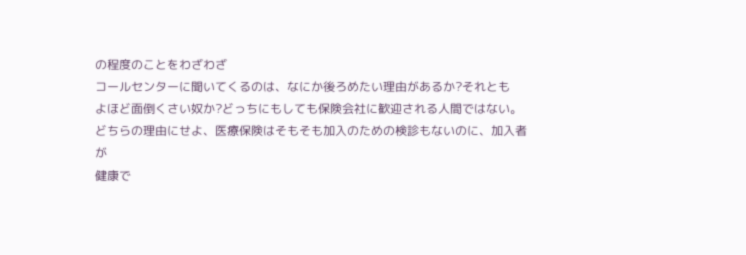の程度のことをわざわざ
コールセンターに聞いてくるのは、なにか後ろめたい理由があるか?それとも
よほど面倒くさい奴か?どっちにもしても保険会社に歓迎される人間ではない。
どちらの理由にせよ、医療保険はそもそも加入のための検診もないのに、加入者が
健康で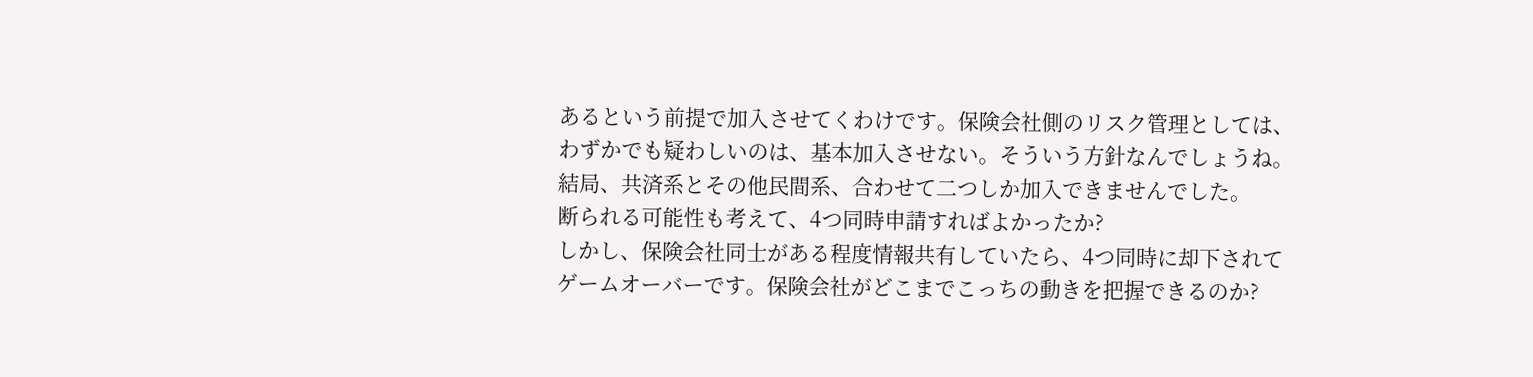あるという前提で加入させてくわけです。保険会社側のリスク管理としては、
わずかでも疑わしいのは、基本加入させない。そういう方針なんでしょうね。
結局、共済系とその他民間系、合わせて二つしか加入できませんでした。
断られる可能性も考えて、4つ同時申請すればよかったか?
しかし、保険会社同士がある程度情報共有していたら、4つ同時に却下されて
ゲームオーバーです。保険会社がどこまでこっちの動きを把握できるのか?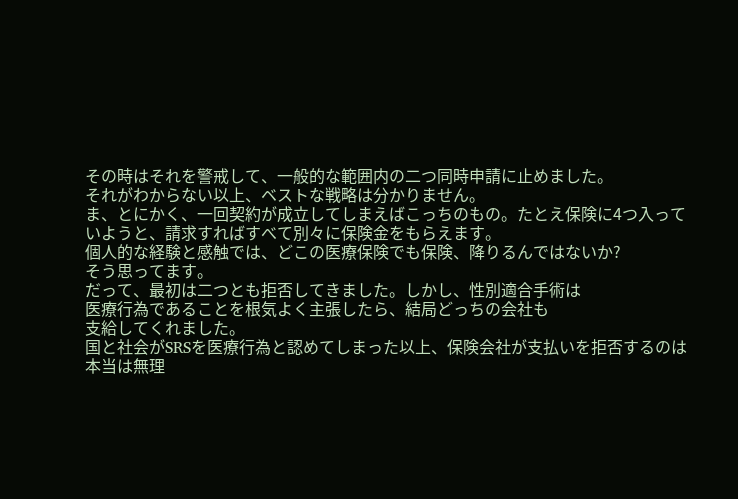その時はそれを警戒して、一般的な範囲内の二つ同時申請に止めました。
それがわからない以上、ベストな戦略は分かりません。
ま、とにかく、一回契約が成立してしまえばこっちのもの。たとえ保険に4つ入って
いようと、請求すればすべて別々に保険金をもらえます。
個人的な経験と感触では、どこの医療保険でも保険、降りるんではないか?
そう思ってます。
だって、最初は二つとも拒否してきました。しかし、性別適合手術は
医療行為であることを根気よく主張したら、結局どっちの会社も
支給してくれました。
国と社会がSRSを医療行為と認めてしまった以上、保険会社が支払いを拒否するのは
本当は無理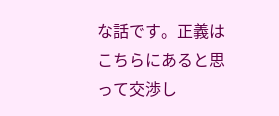な話です。正義はこちらにあると思って交渉し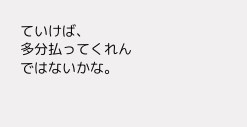ていけば、
多分払ってくれんではないかな。